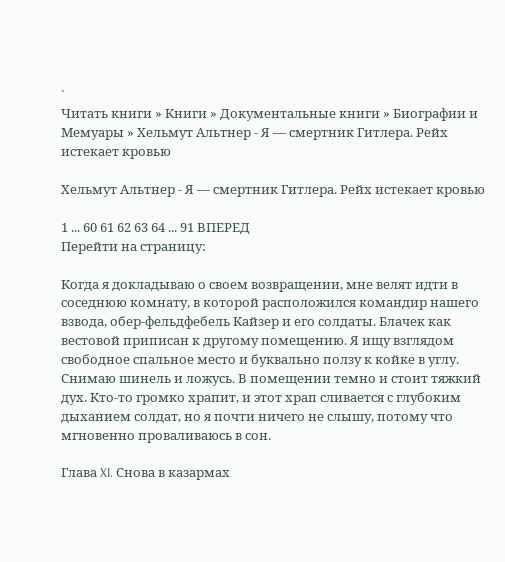`
Читать книги » Книги » Документальные книги » Биографии и Мемуары » Хельмут Альтнер - Я — смертник Гитлера. Рейх истекает кровью

Хельмут Альтнер - Я — смертник Гитлера. Рейх истекает кровью

1 ... 60 61 62 63 64 ... 91 ВПЕРЕД
Перейти на страницу:

Когда я докладываю о своем возвращении, мне велят идти в соседнюю комнату, в которой расположился командир нашего взвода, обер-фельдфебель Кайзер и его солдаты. Блачек как вестовой приписан к другому помещению. Я ищу взглядом свободное спальное место и буквально ползу к койке в углу. Снимаю шинель и ложусь. В помещении темно и стоит тяжкий дух. Кто-то громко храпит, и этот храп сливается с глубоким дыханием солдат, но я почти ничего не слышу, потому что мгновенно проваливаюсь в сон.

Глава XI. Снова в казармах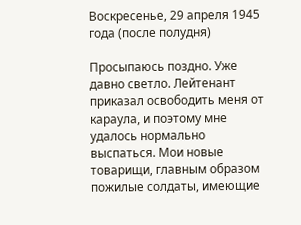Воскресенье, 29 апреля 1945 года (после полудня)

Просыпаюсь поздно. Уже давно светло. Лейтенант приказал освободить меня от караула, и поэтому мне удалось нормально выспаться. Мои новые товарищи, главным образом пожилые солдаты, имеющие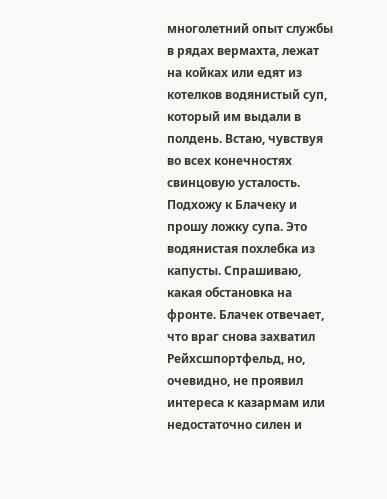многолетний опыт службы в рядах вермахта, лежат на койках или едят из котелков водянистый суп, который им выдали в полдень. Встаю, чувствуя во всех конечностях свинцовую усталость. Подхожу к Блачеку и прошу ложку супа. Это водянистая похлебка из капусты. Спрашиваю, какая обстановка на фронте. Блачек отвечает, что враг снова захватил Рейхсшпортфельд, но, очевидно, не проявил интереса к казармам или недостаточно силен и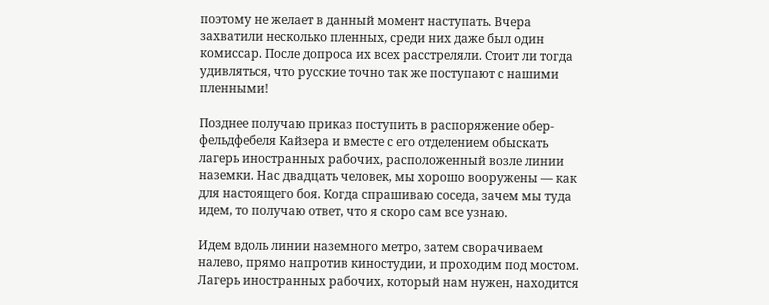поэтому не желает в данный момент наступать. Вчера захватили несколько пленных, среди них даже был один комиссар. После допроса их всех расстреляли. Стоит ли тогда удивляться, что русские точно так же поступают с нашими пленными!

Позднее получаю приказ поступить в распоряжение обер-фельдфебеля Кайзера и вместе с его отделением обыскать лагерь иностранных рабочих, расположенный возле линии наземки. Нас двадцать человек, мы хорошо вооружены — как для настоящего боя. Когда спрашиваю соседа, зачем мы туда идем, то получаю ответ, что я скоро сам все узнаю.

Идем вдоль линии наземного метро, затем сворачиваем налево, прямо напротив киностудии, и проходим под мостом. Лагерь иностранных рабочих, который нам нужен, находится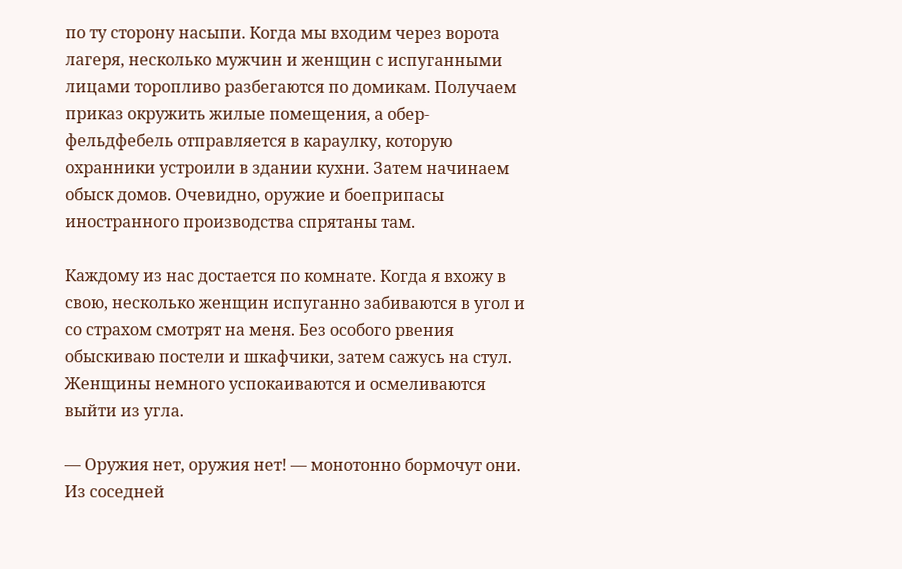по ту сторону насыпи. Когда мы входим через ворота лагеря, несколько мужчин и женщин с испуганными лицами торопливо разбегаются по домикам. Получаем приказ окружить жилые помещения, а обер-фельдфебель отправляется в караулку, которую охранники устроили в здании кухни. Затем начинаем обыск домов. Очевидно, оружие и боеприпасы иностранного производства спрятаны там.

Каждому из нас достается по комнате. Когда я вхожу в свою, несколько женщин испуганно забиваются в угол и со страхом смотрят на меня. Без особого рвения обыскиваю постели и шкафчики, затем сажусь на стул. Женщины немного успокаиваются и осмеливаются выйти из угла.

— Оружия нет, оружия нет! — монотонно бормочут они. Из соседней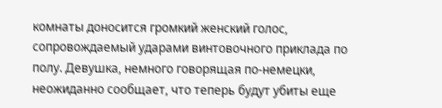комнаты доносится громкий женский голос, сопровождаемый ударами винтовочного приклада по полу. Девушка, немного говорящая по-немецки, неожиданно сообщает, что теперь будут убиты еще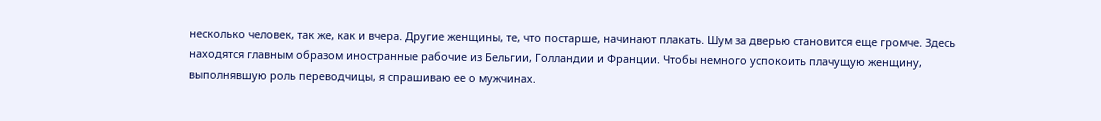несколько человек, так же, как и вчера. Другие женщины, те, что постарше, начинают плакать. Шум за дверью становится еще громче. Здесь находятся главным образом иностранные рабочие из Бельгии, Голландии и Франции. Чтобы немного успокоить плачущую женщину, выполнявшую роль переводчицы, я спрашиваю ее о мужчинах.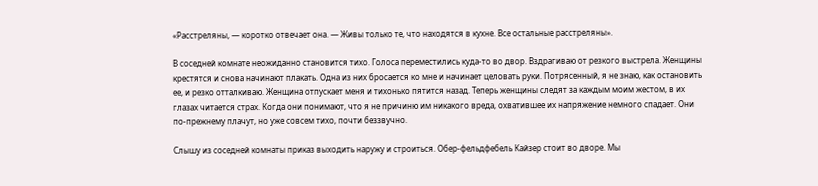«Расстреляны, — коротко отвечает она. — Живы только те, что находятся в кухне. Все остальные расстреляны».

В соседней комнате неожиданно становится тихо. Голоса переместились куда-то во двор. Вздрагиваю от резкого выстрела. Женщины крестятся и снова начинают плакать. Одна из них бросается ко мне и начинает целовать руки. Потрясенный, я не знаю, как остановить ее, и резко отталкиваю. Женщина отпускает меня и тихонько пятится назад. Теперь женщины следят за каждым моим жестом, в их глазах читается страх. Когда они понимают, что я не причиню им никакого вреда, охватившее их напряжение немного спадает. Они по-прежнему плачут, но уже совсем тихо, почти беззвучно.

Слышу из соседней комнаты приказ выходить наружу и строиться. Обер-фельдфебель Кайзер стоит во дворе. Мы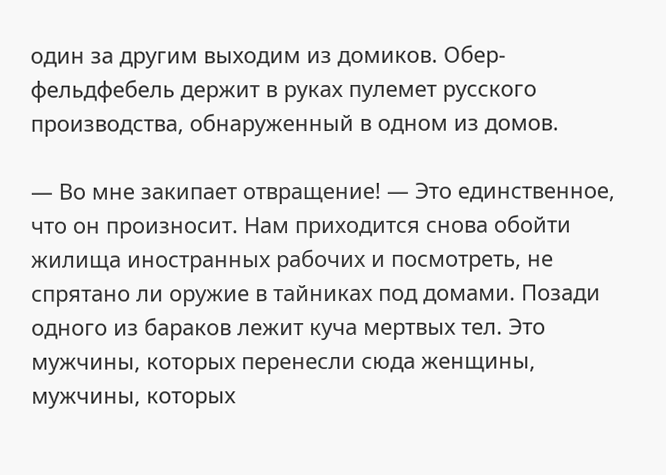один за другим выходим из домиков. Обер-фельдфебель держит в руках пулемет русского производства, обнаруженный в одном из домов.

— Во мне закипает отвращение! — Это единственное, что он произносит. Нам приходится снова обойти жилища иностранных рабочих и посмотреть, не спрятано ли оружие в тайниках под домами. Позади одного из бараков лежит куча мертвых тел. Это мужчины, которых перенесли сюда женщины, мужчины, которых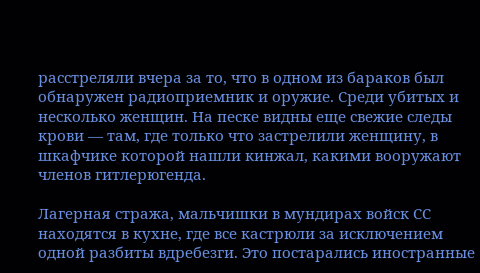расстреляли вчера за то, что в одном из бараков был обнаружен радиоприемник и оружие. Среди убитых и несколько женщин. На песке видны еще свежие следы крови — там, где только что застрелили женщину, в шкафчике которой нашли кинжал, какими вооружают членов гитлерюгенда.

Лагерная стража, мальчишки в мундирах войск СС находятся в кухне, где все кастрюли за исключением одной разбиты вдребезги. Это постарались иностранные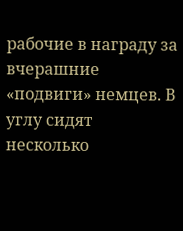рабочие в награду за вчерашние «подвиги» немцев. В углу сидят несколько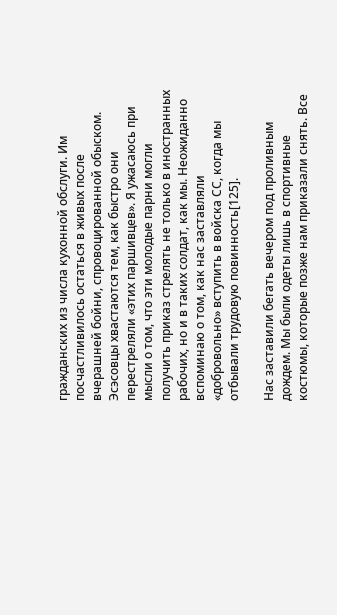гражданских из числа кухонной обслуги. Им посчастливилось остаться в живых после вчерашней бойни, спровоцированной обыском. Эсэсовцы хвастаются тем, как быстро они перестреляли «этих паршивцев». Я ужасаюсь при мысли о том, что эти молодые парни могли получить приказ стрелять не только в иностранных рабочих, но и в таких солдат, как мы. Неожиданно вспоминаю о том, как нас заставляли «добровольно» вступить в войска СС, когда мы отбывали трудовую повинность[125].

Нас заставили бегать вечером под проливным дождем. Мы были одеты лишь в спортивные костюмы, которые позже нам приказали снять. Все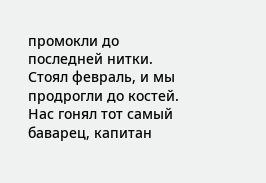промокли до последней нитки. Стоял февраль, и мы продрогли до костей. Нас гонял тот самый баварец, капитан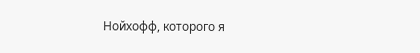Нойхофф, которого я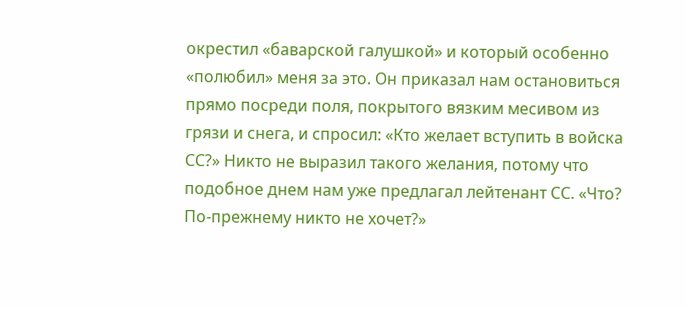окрестил «баварской галушкой» и который особенно «полюбил» меня за это. Он приказал нам остановиться прямо посреди поля, покрытого вязким месивом из грязи и снега, и спросил: «Кто желает вступить в войска СС?» Никто не выразил такого желания, потому что подобное днем нам уже предлагал лейтенант СС. «Что? По-прежнему никто не хочет?»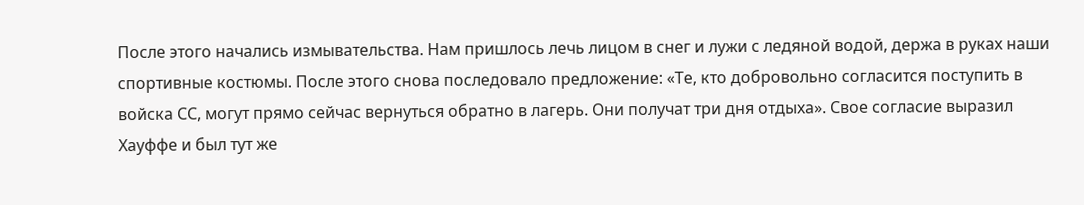После этого начались измывательства. Нам пришлось лечь лицом в снег и лужи с ледяной водой, держа в руках наши спортивные костюмы. После этого снова последовало предложение: «Те, кто добровольно согласится поступить в войска СС, могут прямо сейчас вернуться обратно в лагерь. Они получат три дня отдыха». Свое согласие выразил Хауффе и был тут же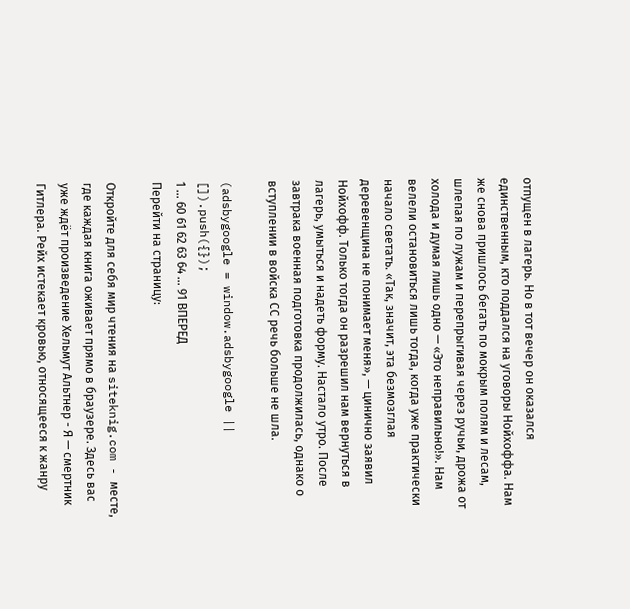отпущен в лагерь. Но в тот вечер он оказался единственным, кто поддался на уговоры Нойхоффа. Нам же снова пришлось бегать по мокрым полям и лесам, шлепая по лужам и перепрыгивая через ручьи, дрожа от холода и думая лишь одно — «Это неправильно!». Нам велели остановиться лишь тогда, когда уже практически начало светать. «Так, значит, эта безмозглая деревенщина не понимает меня», — цинично заявил Нойхофф. Только тогда он разрешил нам вернуться в лагерь, умыться и надеть форму. Настало утро. После завтрака военная подготовка продолжилась, однако о вступлении в войска СС речь больше не шла.

(adsbygoogle = window.adsbygoogle || []).push({});
1 ... 60 61 62 63 64 ... 91 ВПЕРЕД
Перейти на страницу:

Откройте для себя мир чтения на siteknig.com - месте, где каждая книга оживает прямо в браузере. Здесь вас уже ждёт произведение Хельмут Альтнер - Я — смертник Гитлера. Рейх истекает кровью, относящееся к жанру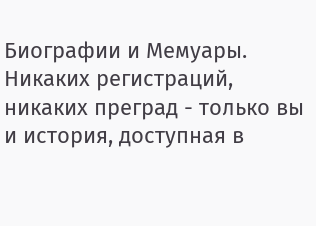Биографии и Мемуары. Никаких регистраций, никаких преград - только вы и история, доступная в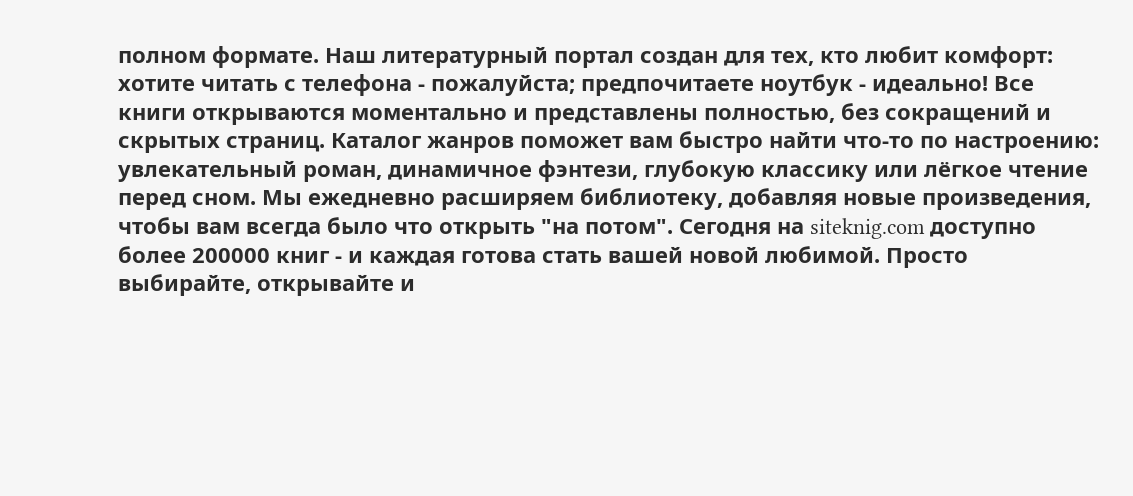полном формате. Наш литературный портал создан для тех, кто любит комфорт: хотите читать с телефона - пожалуйста; предпочитаете ноутбук - идеально! Все книги открываются моментально и представлены полностью, без сокращений и скрытых страниц. Каталог жанров поможет вам быстро найти что-то по настроению: увлекательный роман, динамичное фэнтези, глубокую классику или лёгкое чтение перед сном. Мы ежедневно расширяем библиотеку, добавляя новые произведения, чтобы вам всегда было что открыть "на потом". Сегодня на siteknig.com доступно более 200000 книг - и каждая готова стать вашей новой любимой. Просто выбирайте, открывайте и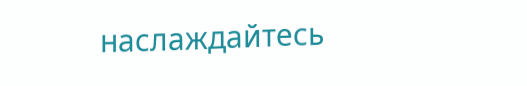наслаждайтесь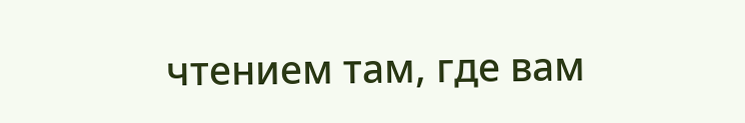чтением там, где вам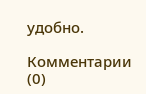удобно.

Комментарии (0)